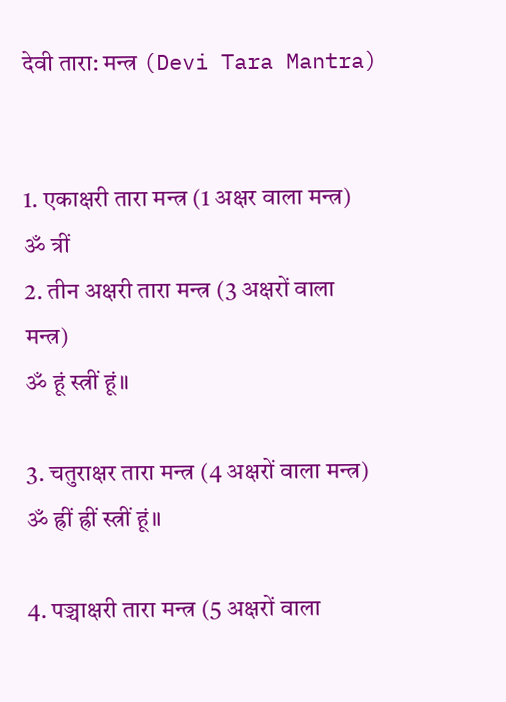देवी तारा: मन्त्र (Devi Tara Mantra)


1. एकाक्षरी तारा मन्त्र (1 अक्षर वाला मन्त्र)
ॐ त्रीं
2. तीन अक्षरी तारा मन्त्र (3 अक्षरों वाला मन्त्र)
ॐ हूं स्त्रीं हूं॥

3. चतुराक्षर तारा मन्त्र (4 अक्षरों वाला मन्त्र)
ॐ ह्रीं ह्रीं स्त्रीं हूं॥

4. पञ्चाक्षरी तारा मन्त्र (5 अक्षरों वाला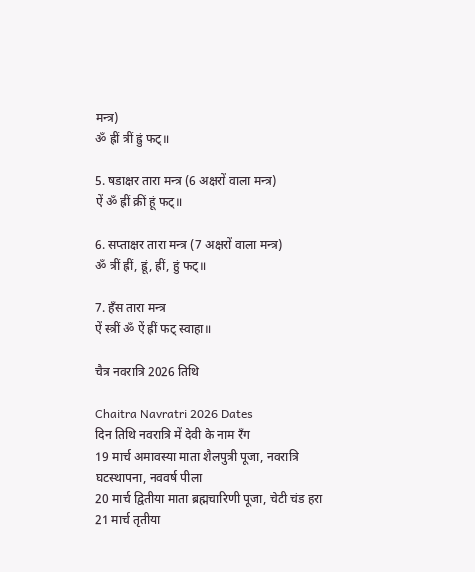मन्त्र)
ॐ ह्रीं त्रीं ह्रुं फट्॥

5. षडाक्षर तारा मन्त्र (6 अक्षरों वाला मन्त्र)
ऐं ॐ ह्रीं क्रीं हूं फट्॥

6. सप्ताक्षर तारा मन्त्र (7 अक्षरों वाला मन्त्र)
ॐ त्रीं ह्रीं, ह्रूं, ह्रीं, हुं फट्॥

7. हँस तारा मन्त्र
ऐं स्त्रीं ॐ ऐं ह्रीं फट् स्वाहा॥

चैत्र नवरात्रि 2026 तिथि

Chaitra Navratri 2026 Dates
दिन तिथि नवरात्रि में देवी के नाम रँग
19 मार्च अमावस्या माता शैलपुत्री पूजा, नवरात्रि घटस्थापना, नववर्ष पीला
20 मार्च द्वितीया माता ब्रह्मचारिणी पूजा, चेटी चंड हरा
21 मार्च तृतीया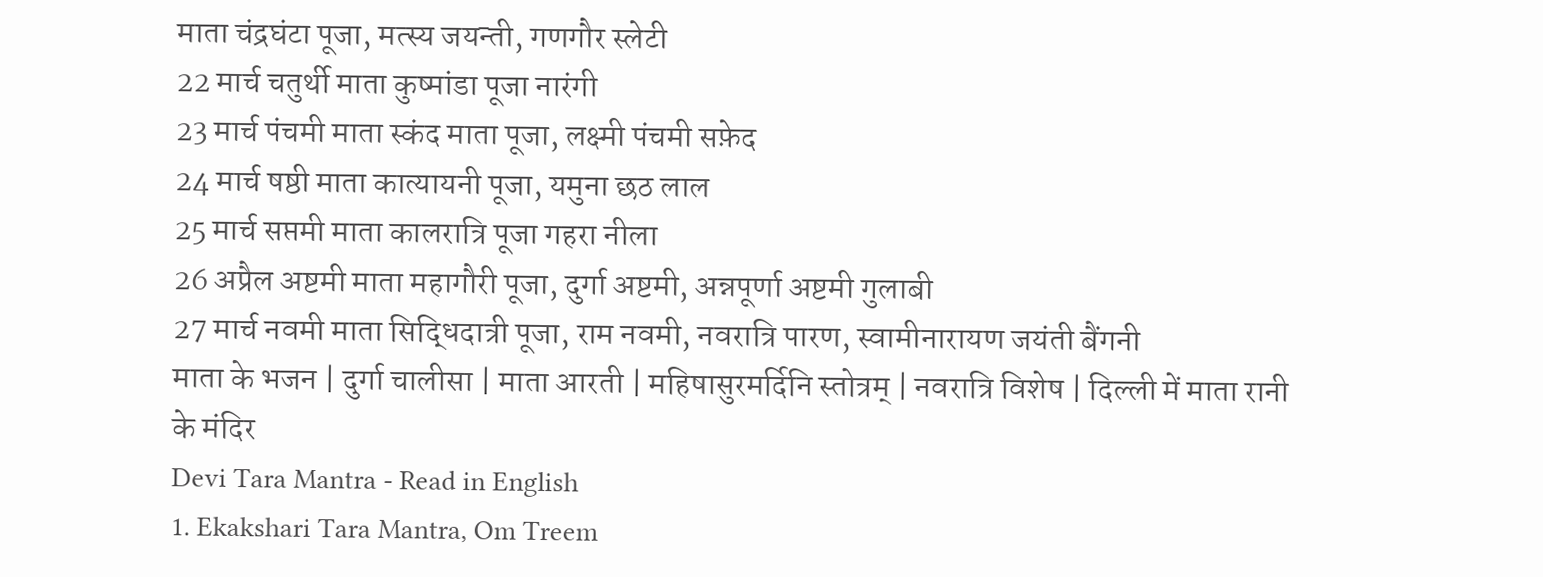माता चंद्रघंटा पूजा, मत्स्य जयन्ती, गणगौर स्लेटी
22 मार्च चतुर्थी माता कुष्मांडा पूजा नारंगी
23 मार्च पंचमी माता स्कंद माता पूजा, लक्ष्मी पंचमी सफ़ेद
24 मार्च षष्ठी माता कात्यायनी पूजा, यमुना छठ लाल
25 मार्च सप्तमी माता कालरात्रि पूजा गहरा नीला
26 अप्रैल अष्टमी माता महागौरी पूजा, दुर्गा अष्टमी, अन्नपूर्णा अष्टमी गुलाबी
27 मार्च नवमी माता सिद्धिदात्री पूजा, राम नवमी, नवरात्रि पारण, स्वामीनारायण जयंती बैंगनी
माता के भजन | दुर्गा चालीसा | माता आरती | महिषासुरमर्दिनि स्तोत्रम् | नवरात्रि विशेष | दिल्ली में माता रानी के मंदिर
Devi Tara Mantra - Read in English
1. Ekakshari Tara Mantra, Om Treem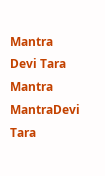Mantra Devi Tara Mantra MantraDevi Tara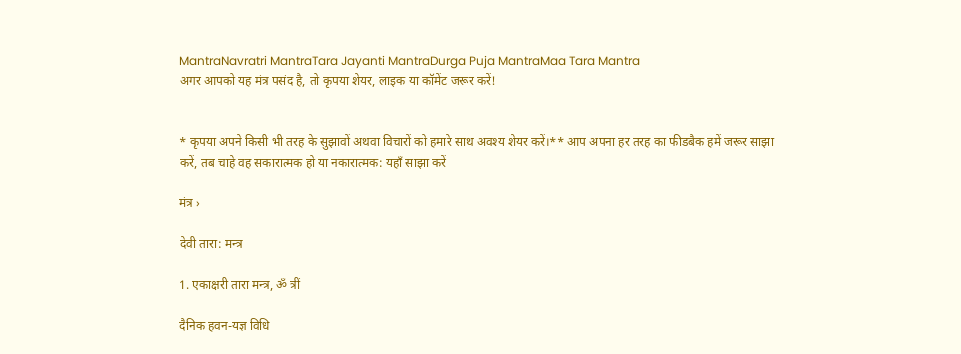MantraNavratri MantraTara Jayanti MantraDurga Puja MantraMaa Tara Mantra
अगर आपको यह मंत्र पसंद है, तो कृपया शेयर, लाइक या कॉमेंट जरूर करें!


* कृपया अपने किसी भी तरह के सुझावों अथवा विचारों को हमारे साथ अवश्य शेयर करें।** आप अपना हर तरह का फीडबैक हमें जरूर साझा करें, तब चाहे वह सकारात्मक हो या नकारात्मक: यहाँ साझा करें

मंत्र ›

देवी तारा: मन्त्र

1. एकाक्षरी तारा मन्त्र, ॐ त्रीं

दैनिक हवन-यज्ञ विधि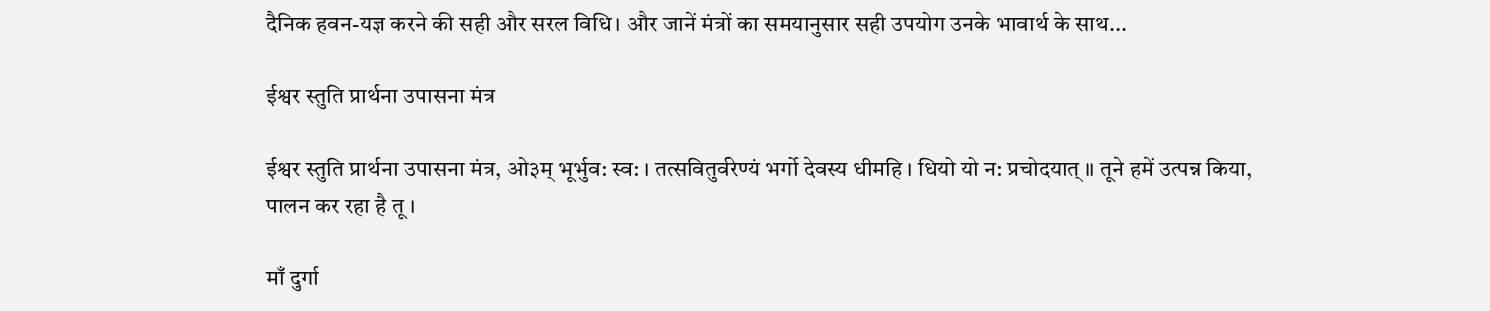दैनिक हवन-यज्ञ करने की सही और सरल विधि। और जानें मंत्रों का समयानुसार सही उपयोग उनके भावार्थ के साथ...

ईश्वर स्तुति प्रार्थना उपासना मंत्र

ईश्वर स्तुति प्रार्थना उपासना मंत्र, ओ३म् भूर्भुव: स्व: । तत्सवितुर्वरेण्यं भर्गो देवस्य धीमहि । धियो यो न: प्रचोदयात् ॥ तूने हमें उत्पन्न किया, पालन कर रहा है तू ।

माँ दुर्गा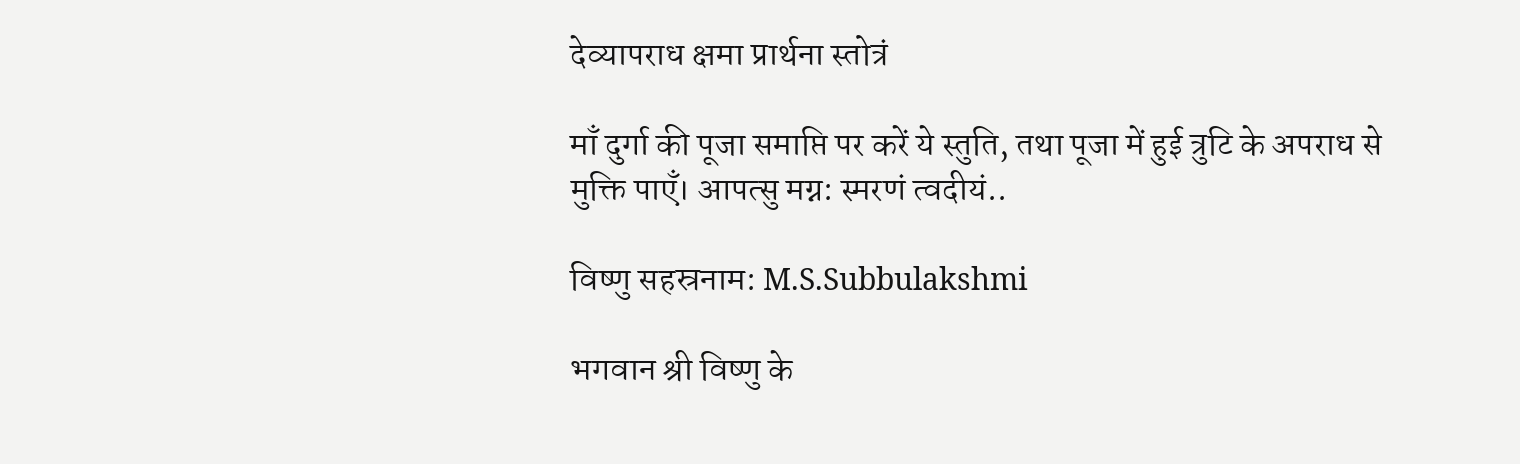देव्यापराध क्षमा प्रार्थना स्तोत्रं

माँ दुर्गा की पूजा समाप्ति पर करें ये स्तुति, तथा पूजा में हुई त्रुटि के अपराध से मुक्ति पाएँ। आपत्सु मग्न: स्मरणं त्वदीयं..

विष्णु सहस्रनाम: M.S.Subbulakshmi

भगवान श्री विष्णु के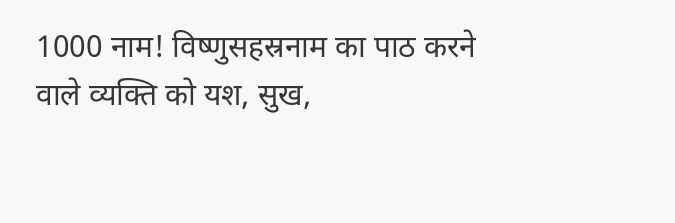1000 नाम! विष्णुसहस्रनाम का पाठ करने वाले व्यक्ति को यश, सुख,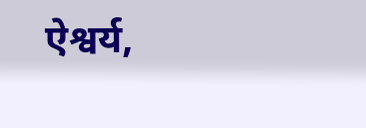ऐश्वर्य,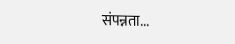संपन्नता...